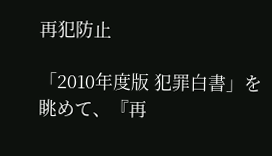再犯防止

「2010年度版 犯罪白書」を眺めて、『再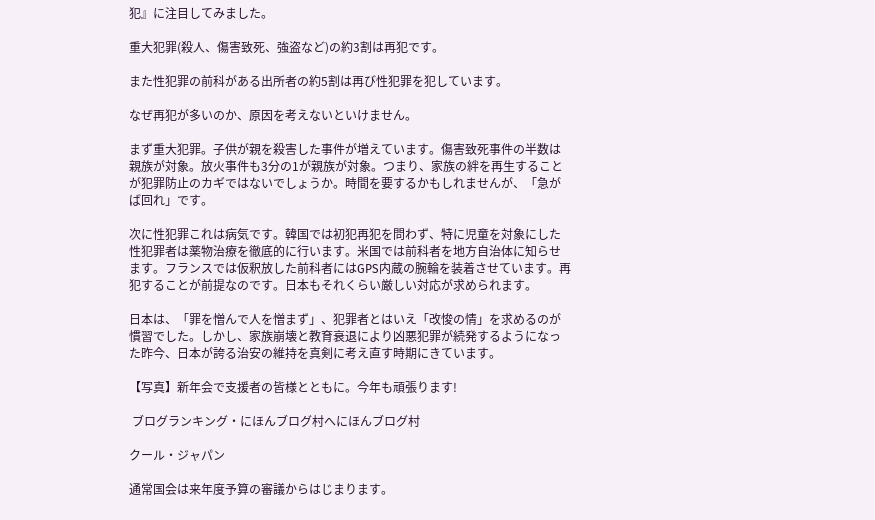犯』に注目してみました。

重大犯罪(殺人、傷害致死、強盗など)の約3割は再犯です。

また性犯罪の前科がある出所者の約5割は再び性犯罪を犯しています。

なぜ再犯が多いのか、原因を考えないといけません。

まず重大犯罪。子供が親を殺害した事件が増えています。傷害致死事件の半数は親族が対象。放火事件も3分の1が親族が対象。つまり、家族の絆を再生することが犯罪防止のカギではないでしょうか。時間を要するかもしれませんが、「急がば回れ」です。

次に性犯罪これは病気です。韓国では初犯再犯を問わず、特に児童を対象にした性犯罪者は薬物治療を徹底的に行います。米国では前科者を地方自治体に知らせます。フランスでは仮釈放した前科者にはGPS内蔵の腕輪を装着させています。再犯することが前提なのです。日本もそれくらい厳しい対応が求められます。

日本は、「罪を憎んで人を憎まず」、犯罪者とはいえ「改悛の情」を求めるのが慣習でした。しかし、家族崩壊と教育衰退により凶悪犯罪が続発するようになった昨今、日本が誇る治安の維持を真剣に考え直す時期にきています。

【写真】新年会で支援者の皆様とともに。今年も頑張ります!

 ブログランキング・にほんブログ村へにほんブログ村

クール・ジャパン

通常国会は来年度予算の審議からはじまります。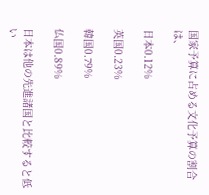国家予算に占める文化予算の割合は、

日本0.12%

英国0.23%

韓国0.79%

仏国0.89%

日本は他の先進諸国と比較すると低い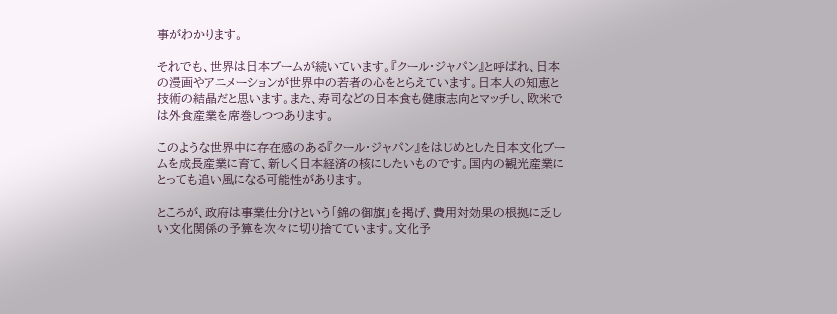事がわかります。

それでも、世界は日本ブームが続いています。『クール・ジャパン』と呼ばれ、日本の漫画やアニメーションが世界中の若者の心をとらえています。日本人の知恵と技術の結晶だと思います。また、寿司などの日本食も健康志向とマッチし、欧米では外食産業を席巻しつつあります。

このような世界中に存在感のある『クール・ジャパン』をはじめとした日本文化ブームを成長産業に育て、新しく日本経済の核にしたいものです。国内の観光産業にとっても追い風になる可能性があります。

ところが、政府は事業仕分けという「錦の御旗」を掲げ、費用対効果の根拠に乏しい文化関係の予算を次々に切り捨てています。文化予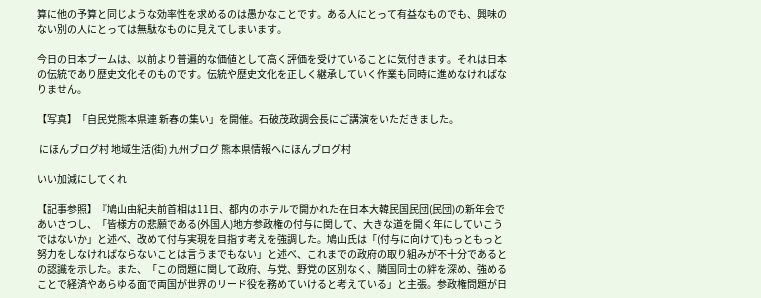算に他の予算と同じような効率性を求めるのは愚かなことです。ある人にとって有益なものでも、興味のない別の人にとっては無駄なものに見えてしまいます。

今日の日本ブームは、以前より普遍的な価値として高く評価を受けていることに気付きます。それは日本の伝統であり歴史文化そのものです。伝統や歴史文化を正しく継承していく作業も同時に進めなければなりません。

【写真】「自民党熊本県連 新春の集い」を開催。石破茂政調会長にご講演をいただきました。

 にほんブログ村 地域生活(街) 九州ブログ 熊本県情報へにほんブログ村

いい加減にしてくれ

【記事参照】『鳩山由紀夫前首相は11日、都内のホテルで開かれた在日本大韓民国民団(民団)の新年会であいさつし、「皆様方の悲願である(外国人)地方参政権の付与に関して、大きな道を開く年にしていこうではないか」と述べ、改めて付与実現を目指す考えを強調した。鳩山氏は「(付与に向けて)もっともっと努力をしなければならないことは言うまでもない」と述べ、これまでの政府の取り組みが不十分であるとの認識を示した。また、「この問題に関して政府、与党、野党の区別なく、隣国同士の絆を深め、強めることで経済やあらゆる面で両国が世界のリード役を務めていけると考えている」と主張。参政権問題が日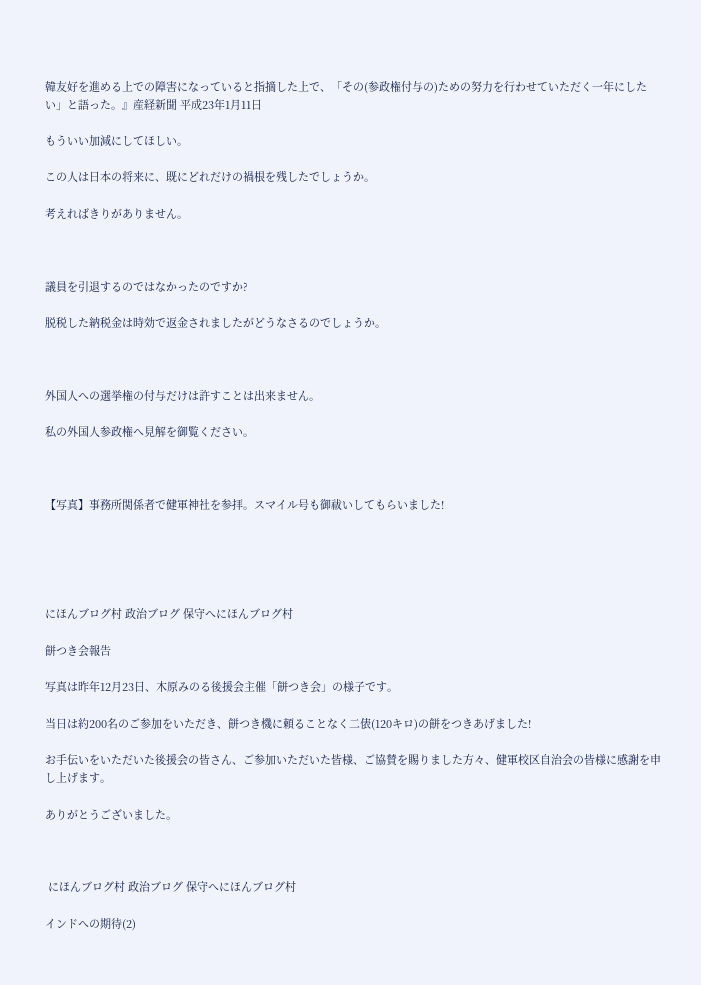韓友好を進める上での障害になっていると指摘した上で、「その(参政権付与の)ための努力を行わせていただく一年にしたい」と語った。』産経新聞 平成23年1月11日

もういい加減にしてほしい。

この人は日本の将来に、既にどれだけの禍根を残したでしょうか。

考えればきりがありません。



議員を引退するのではなかったのですか?

脱税した納税金は時効で返金されましたがどうなさるのでしょうか。



外国人への選挙権の付与だけは許すことは出来ません。

私の外国人参政権へ見解を御覧ください。



【写真】事務所関係者で健軍神社を参拝。スマイル号も御祓いしてもらいました!





にほんブログ村 政治ブログ 保守へにほんブログ村

餅つき会報告

写真は昨年12月23日、木原みのる後援会主催「餅つき会」の様子です。

当日は約200名のご参加をいただき、餅つき機に頼ることなく二俵(120キロ)の餅をつきあげました!

お手伝いをいただいた後援会の皆さん、ご参加いただいた皆様、ご協賛を賜りました方々、健軍校区自治会の皆様に感謝を申し上げます。

ありがとうございました。



 にほんブログ村 政治ブログ 保守へにほんブログ村

インドへの期待(2)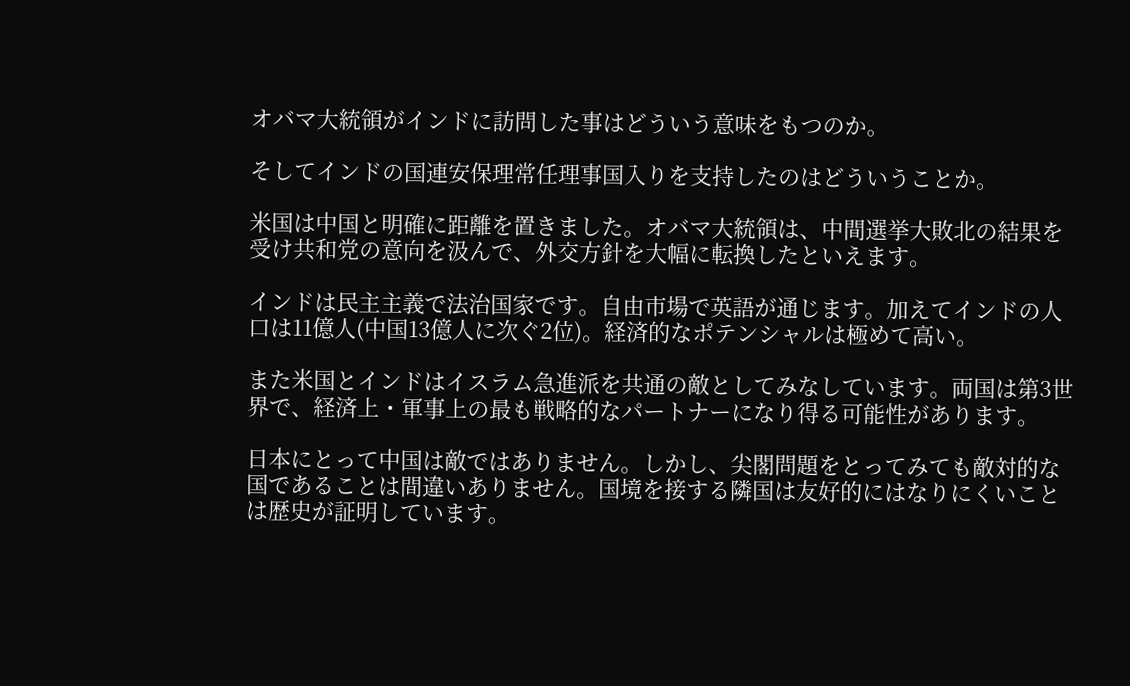オバマ大統領がインドに訪問した事はどういう意味をもつのか。

そしてインドの国連安保理常任理事国入りを支持したのはどういうことか。

米国は中国と明確に距離を置きました。オバマ大統領は、中間選挙大敗北の結果を受け共和党の意向を汲んで、外交方針を大幅に転換したといえます。

インドは民主主義で法治国家です。自由市場で英語が通じます。加えてインドの人口は11億人(中国13億人に次ぐ2位)。経済的なポテンシャルは極めて高い。

また米国とインドはイスラム急進派を共通の敵としてみなしています。両国は第3世界で、経済上・軍事上の最も戦略的なパートナーになり得る可能性があります。

日本にとって中国は敵ではありません。しかし、尖閣問題をとってみても敵対的な国であることは間違いありません。国境を接する隣国は友好的にはなりにくいことは歴史が証明しています。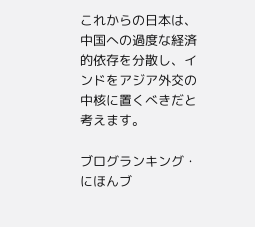これからの日本は、中国への過度な経済的依存を分散し、インドをアジア外交の中核に置くべきだと考えます。

ブログランキング・にほんブ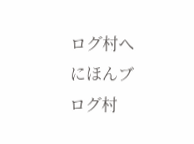ログ村へにほんブログ村